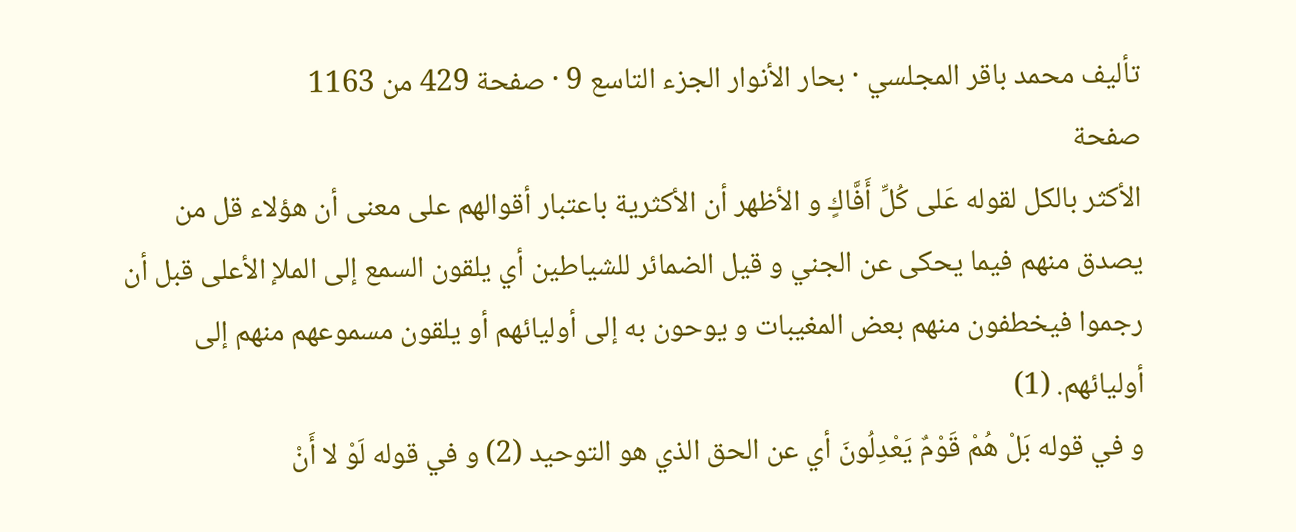تأليف محمد باقر المجلسي · بحار الأنوار الجزء التاسع 9 · صفحة 429 من 1163
صفحة
الأكثر بالكل لقوله عَلى كُلِّ أَفَّاكٍ و الأظهر أن الأكثرية باعتبار أقوالهم على معنى أن هؤلاء قل من يصدق منهم فيما يحكى عن الجني و قيل الضمائر للشياطين أي يلقون السمع إلى الملإ الأعلى قبل أن رجموا فيخطفون منهم بعض المغيبات و يوحون به إلى أوليائهم أو يلقون مسموعهم منهم إلى أوليائهم. (1)
و في قوله بَلْ هُمْ قَوْمٌ يَعْدِلُونَ أي عن الحق الذي هو التوحيد (2) و في قوله لَوْ لا أَنْ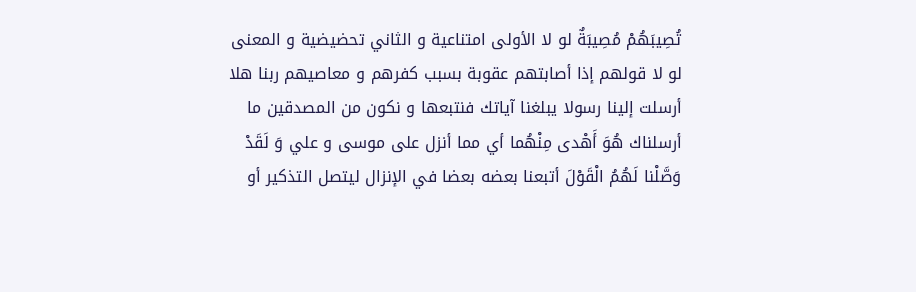تُصِيبَهُمْ مُصِيبَةٌ لو لا الأولى امتناعية و الثاني تحضيضية و المعنى لو لا قولهم إذا أصابتهم عقوبة بسبب كفرهم و معاصيهم ربنا هلا أرسلت إلينا رسولا يبلغنا آياتك فنتبعها و نكون من المصدقين ما أرسلناك هُوَ أَهْدى مِنْهُما أي مما أنزل على موسى و علي وَ لَقَدْ وَصَّلْنا لَهُمُ الْقَوْلَ أتبعنا بعضه بعضا في الإنزال ليتصل التذكير أو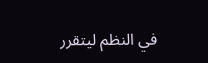في النظم ليتقرر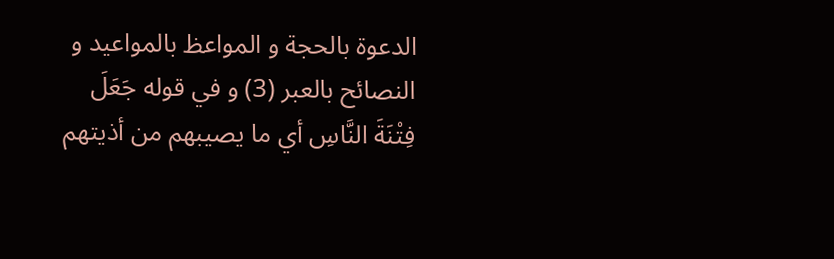الدعوة بالحجة و المواعظ بالمواعيد و النصائح بالعبر (3) و في قوله جَعَلَ فِتْنَةَ النَّاسِ أي ما يصيبهم من أذيتهم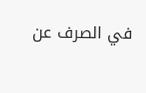في الصرف عن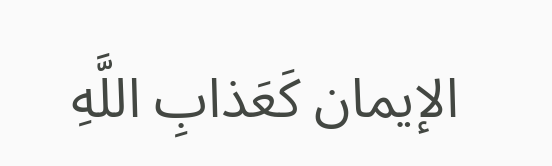الإيمان كَعَذابِ اللَّهِ